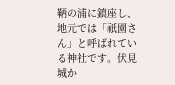鞆の浦に鎮座し、地元では「祇園さん」と呼ばれている神社です。伏見城か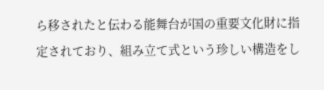ら移されたと伝わる能舞台が国の重要文化財に指定されており、組み立て式という珍しい構造をし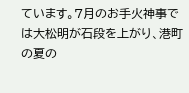ています。7月のお手火神事では大松明が石段を上がり、港町の夏の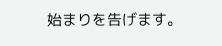始まりを告げます。